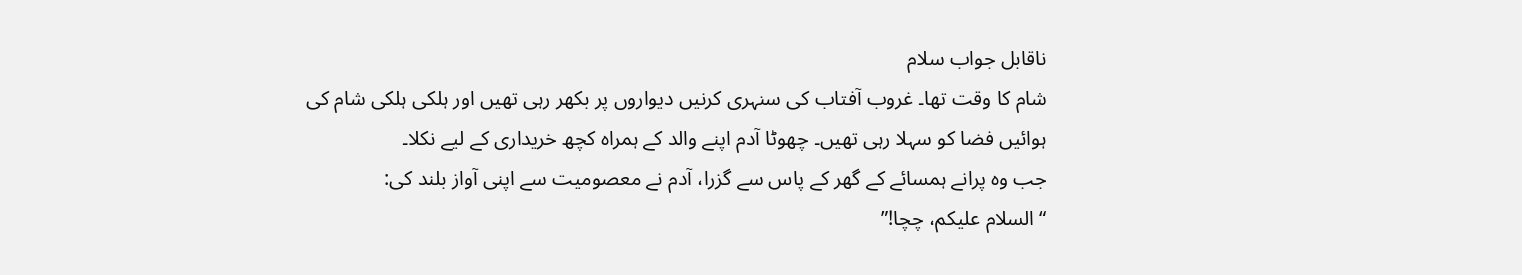ناقابل جواب سلام
شام کا وقت تھا۔ غروب آفتاب کی سنہری کرنیں دیواروں پر بکھر رہی تھیں اور ہلکی ہلکی شام کی ہوائیں فضا کو سہلا رہی تھیں۔ چھوٹا آدم اپنے والد کے ہمراہ کچھ خریداری کے لیے نکلا۔
جب وہ پرانے ہمسائے کے گھر کے پاس سے گزرا، آدم نے معصومیت سے اپنی آواز بلند کی:
“السلام علیکم، چچا!”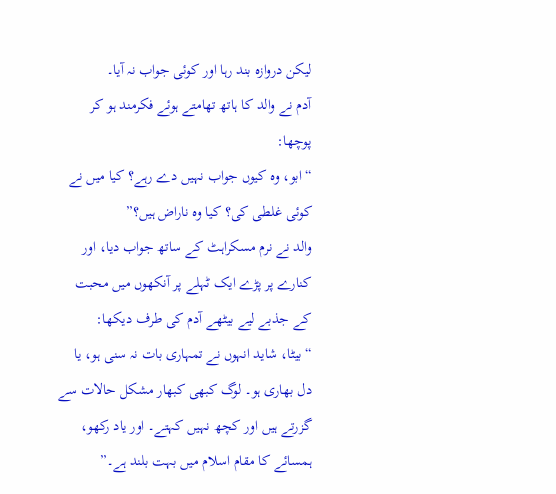لیکن دروازہ بند رہا اور کوئی جواب نہ آیا۔
آدم نے والد کا ہاتھ تھامتے ہوئے فکرمند ہو کر پوچھا:
“ابو، وہ کیوں جواب نہیں دے رہے؟ کیا میں نے کوئی غلطی کی؟ کیا وہ ناراض ہیں؟”
والد نے نرم مسکراہٹ کے ساتھ جواب دیا، اور کنارے پر پڑے ایک ٹہلے پر آنکھوں میں محبت کے جذبے لیے بیٹھے آدم کی طرف دیکھا:
“بیٹا، شاید انہوں نے تمہاری بات نہ سنی ہو، یا دل بھاری ہو۔ لوگ کبھی کبھار مشکل حالات سے گزرتے ہیں اور کچھ نہیں کہتے۔ اور یاد رکھو، ہمسائے کا مقام اسلام میں بہت بلند ہے۔”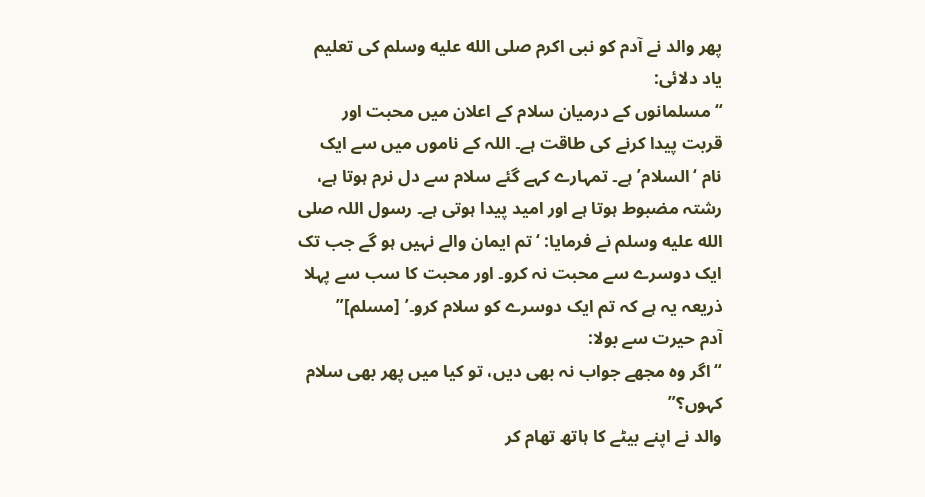پھر والد نے آدم کو نبی اکرم صلى الله عليه وسلم کی تعلیم یاد دلائی:
“مسلمانوں کے درمیان سلام کے اعلان میں محبت اور قربت پیدا کرنے کی طاقت ہے۔ اللہ کے ناموں میں سے ایک نام ‘السلام’ ہے۔ تمہارے کہے گئے سلام سے دل نرم ہوتا ہے، رشتہ مضبوط ہوتا ہے اور امید پیدا ہوتی ہے۔ رسول اللہ صلى الله عليه وسلم نے فرمایا: ‘تم ایمان والے نہیں ہو گے جب تک ایک دوسرے سے محبت نہ کرو۔ اور محبت کا سب سے پہلا ذریعہ یہ ہے کہ تم ایک دوسرے کو سلام کرو۔’ [مسلم]”
آدم حیرت سے بولا:
“اگر وہ مجھے جواب نہ بھی دیں، تو کیا میں پھر بھی سلام کہوں؟”
والد نے اپنے بیٹے کا ہاتھ تھام کر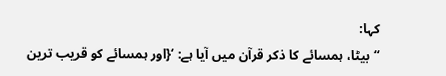کہا:
“بیٹا، ہمسائے کا ذکر قرآن میں آیا ہے: ‘{اور ہمسائے کو قریب ترین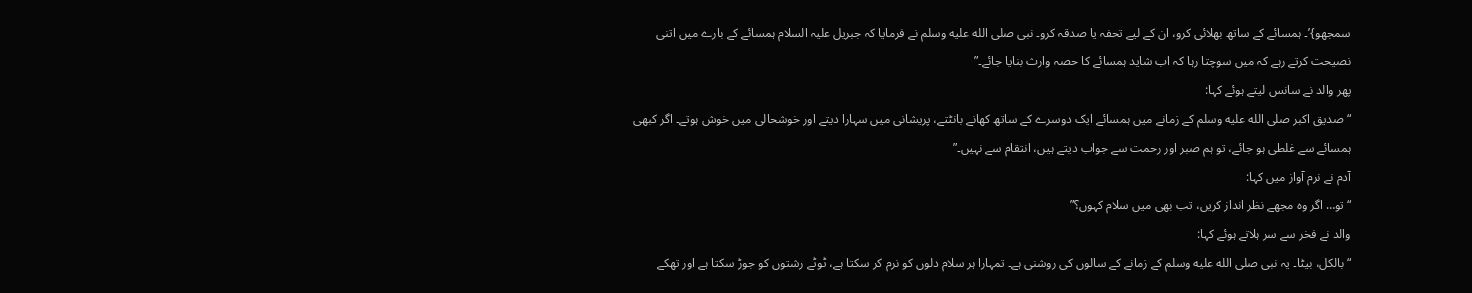سمجھو}’۔ ہمسائے کے ساتھ بھلائی کرو، ان کے لیے تحفہ یا صدقہ کرو۔ نبی صلى الله عليه وسلم نے فرمایا کہ جبریل علیہ السلام ہمسائے کے بارے میں اتنی نصیحت کرتے رہے کہ میں سوچتا رہا کہ اب شاید ہمسائے کا حصہ وارث بنایا جائے۔”
پھر والد نے سانس لیتے ہوئے کہا:
“صدیق اکبر صلى الله عليه وسلم کے زمانے میں ہمسائے ایک دوسرے کے ساتھ کھانے بانٹتے، پریشانی میں سہارا دیتے اور خوشحالی میں خوش ہوتے۔ اگر کبھی ہمسائے سے غلطی ہو جائے، تو ہم صبر اور رحمت سے جواب دیتے ہیں، انتقام سے نہیں۔”
آدم نے نرم آواز میں کہا:
“تو… اگر وہ مجھے نظر انداز کریں، تب بھی میں سلام کہوں؟”
والد نے فخر سے سر ہلاتے ہوئے کہا:
“بالکل، بیٹا۔ یہ نبی صلى الله عليه وسلم کے زمانے کے سالوں کی روشنی ہے۔ تمہارا ہر سلام دلوں کو نرم کر سکتا ہے، ٹوٹے رشتوں کو جوڑ سکتا ہے اور تھکے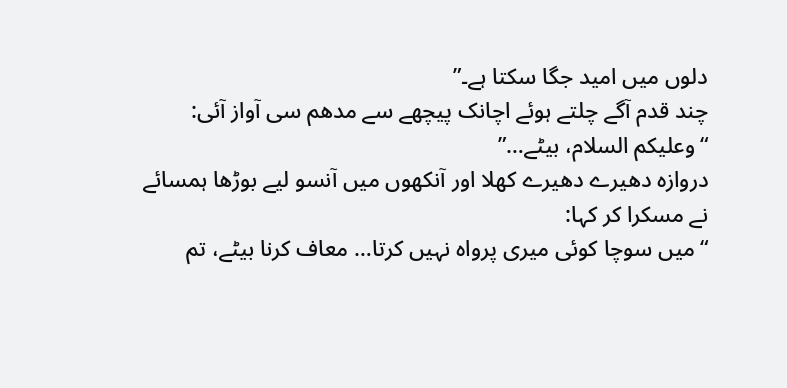دلوں میں امید جگا سکتا ہے۔”
چند قدم آگے چلتے ہوئے اچانک پیچھے سے مدھم سی آواز آئی:
“وعلیکم السلام، بیٹے…”
دروازہ دھیرے دھیرے کھلا اور آنکھوں میں آنسو لیے بوڑھا ہمسائے نے مسکرا کر کہا:
“میں سوچا کوئی میری پرواہ نہیں کرتا… معاف کرنا بیٹے، تم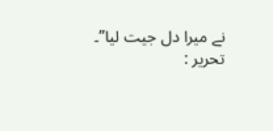نے میرا دل جیت لیا”۔
تحریر :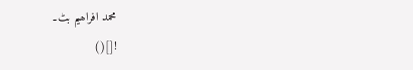محمد افراھیم بٹ۔
![]()